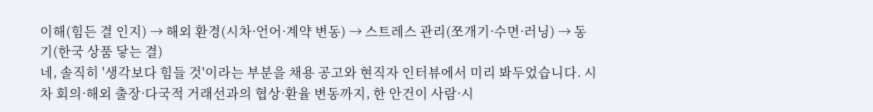이해(힘든 결 인지) → 해외 환경(시차·언어·계약 변동) → 스트레스 관리(쪼개기·수면·러닝) → 동기(한국 상품 닿는 결)
네, 솔직히 '생각보다 힘들 것'이라는 부분을 채용 공고와 현직자 인터뷰에서 미리 봐두었습니다. 시차 회의·해외 출장·다국적 거래선과의 협상·환율 변동까지, 한 안건이 사람·시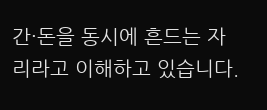간·돈을 동시에 흔드는 자리라고 이해하고 있습니다.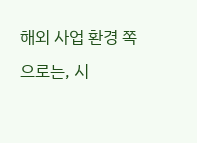해외 사업 환경 쪽으로는, 시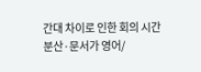간대 차이로 인한 회의 시간 분산·문서가 영어/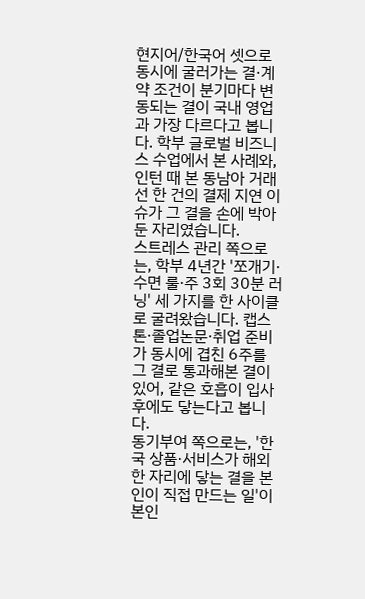현지어/한국어 셋으로 동시에 굴러가는 결·계약 조건이 분기마다 변동되는 결이 국내 영업과 가장 다르다고 봅니다. 학부 글로벌 비즈니스 수업에서 본 사례와, 인턴 때 본 동남아 거래선 한 건의 결제 지연 이슈가 그 결을 손에 박아둔 자리였습니다.
스트레스 관리 쪽으로는, 학부 4년간 '쪼개기·수면 룰·주 3회 30분 러닝' 세 가지를 한 사이클로 굴려왔습니다. 캡스톤·졸업논문·취업 준비가 동시에 겹친 6주를 그 결로 통과해본 결이 있어, 같은 호흡이 입사 후에도 닿는다고 봅니다.
동기부여 쪽으로는, '한국 상품·서비스가 해외 한 자리에 닿는 결을 본인이 직접 만드는 일'이 본인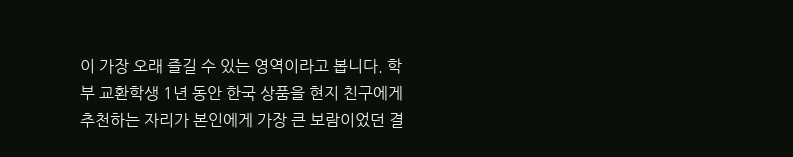이 가장 오래 즐길 수 있는 영역이라고 봅니다. 학부 교환학생 1년 동안 한국 상품을 현지 친구에게 추천하는 자리가 본인에게 가장 큰 보람이었던 결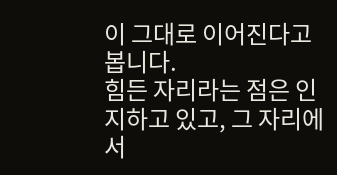이 그대로 이어진다고 봅니다.
힘든 자리라는 점은 인지하고 있고, 그 자리에서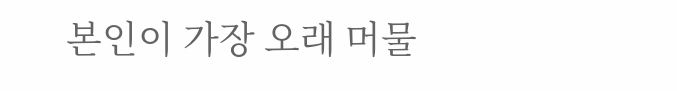본인이 가장 오래 머물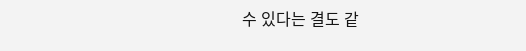수 있다는 결도 같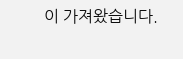이 가져왔습니다.